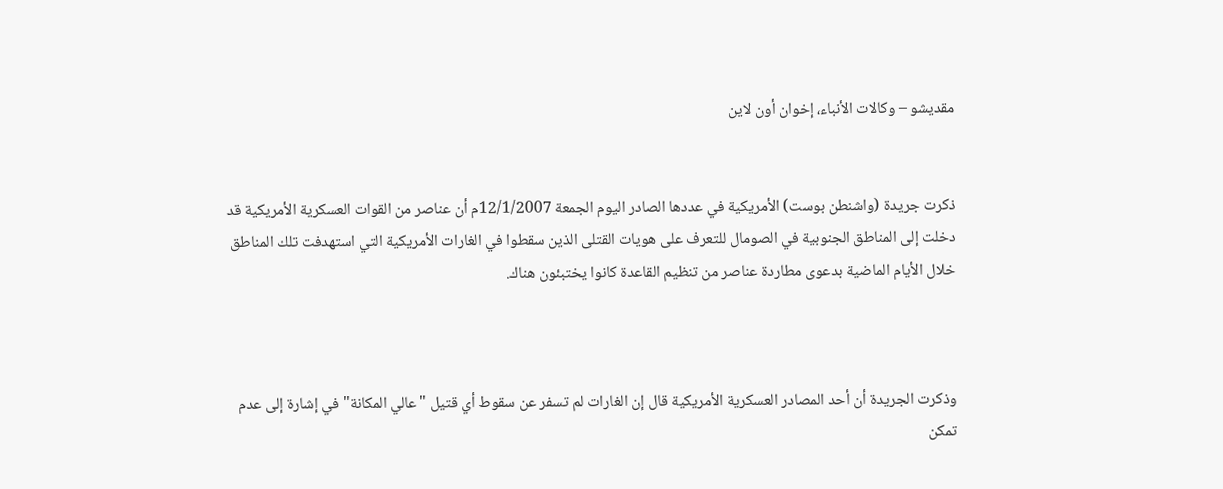مقديشو – وكالات الأنباء، إخوان أون لاين


ذكرت جريدة (واشنطن بوست) الأمريكية في عددها الصادر اليوم الجمعة 12/1/2007م أن عناصر من القوات العسكرية الأمريكية قد دخلت إلى المناطق الجنوبية في الصومال للتعرف على هويات القتلى الذين سقطوا في الغارات الأمريكية التي استهدفت تلك المناطق خلال الأيام الماضية بدعوى مطاردة عناصر من تنظيم القاعدة كانوا يختبئون هناك.



وذكرت الجريدة أن أحد المصادر العسكرية الأمريكية قال إن الغارات لم تسفر عن سقوط أي قتيل "عالي المكانة" في إشارة إلى عدم تمكن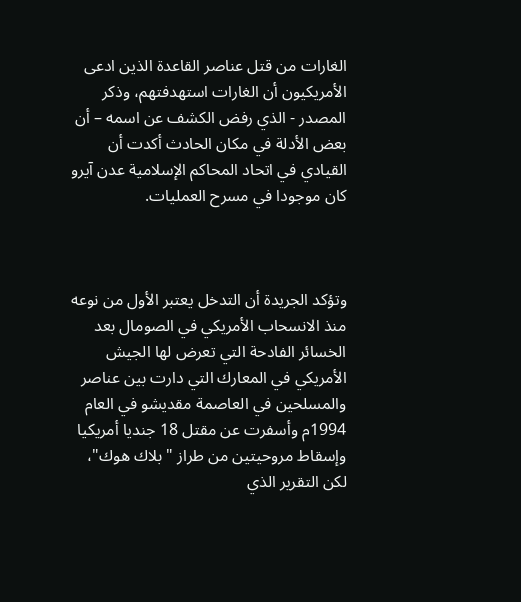الغارات من قتل عناصر القاعدة الذين ادعى الأمريكيون أن الغارات استهدفتهم، وذكر المصدر - الذي رفض الكشف عن اسمه – أن بعض الأدلة في مكان الحادث أكدت أن القيادي في اتحاد المحاكم الإسلامية عدن آيرو كان موجودا في مسرح العمليات.



وتؤكد الجريدة أن التدخل يعتبر الأول من نوعه منذ الانسحاب الأمريكي في الصومال بعد الخسائر الفادحة التي تعرض لها الجيش الأمريكي في المعارك التي دارت بين عناصر والمسلحين في العاصمة مقديشو في العام 1994م وأسفرت عن مقتل 18 جنديا أمريكيا وإسقاط مروحيتين من طراز "بلاك هوك"، لكن التقرير الذي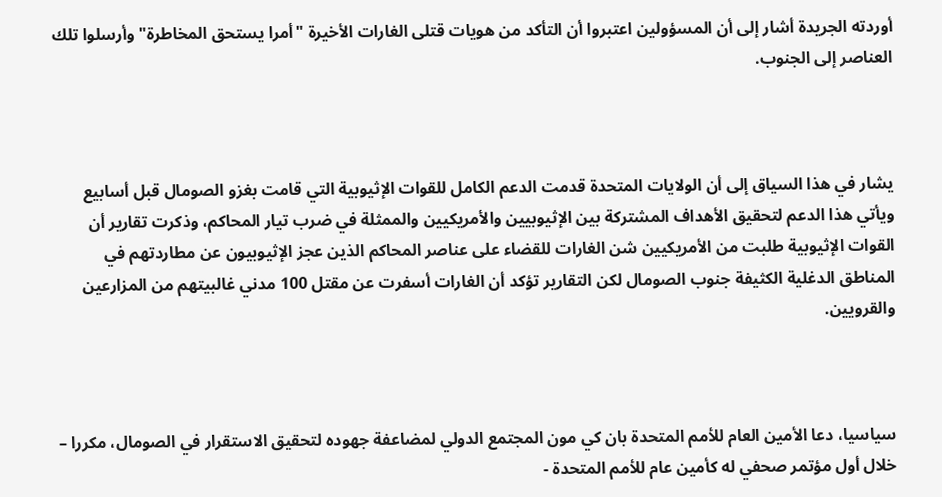أوردته الجريدة أشار إلى أن المسؤولين اعتبروا أن التأكد من هويات قتلى الغارات الأخيرة "أمرا يستحق المخاطرة" وأرسلوا تلك العناصر إلى الجنوب.



يشار في هذا السياق إلى أن الولايات المتحدة قدمت الدعم الكامل للقوات الإثيوبية التي قامت بغزو الصومال قبل أسابيع ويأتي هذا الدعم لتحقيق الأهداف المشتركة بين الإثيوبيين والأمريكيين والممثلة في ضرب تيار المحاكم، وذكرت تقارير أن القوات الإثيوبية طلبت من الأمريكيين شن الغارات للقضاء على عناصر المحاكم الذين عجز الإثيوبيون عن مطاردتهم في المناطق الدغلية الكثيفة جنوب الصومال لكن التقارير تؤكد أن الغارات أسفرت عن مقتل 100 مدني غالبيتهم من المزارعين والقرويين.



سياسيا، دعا الأمين العام للأمم المتحدة بان كي مون المجتمع الدولي لمضاعفة جهوده لتحقيق الاستقرار في الصومال، مكررا – خلال أول مؤتمر صحفي له كأمين عام للأمم المتحدة -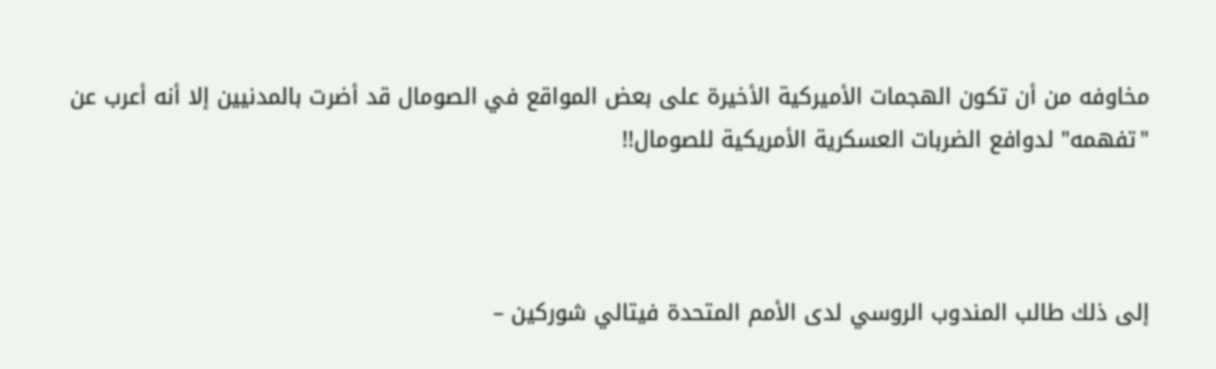مخاوفه من أن تكون الهجمات الأميركية الأخيرة على بعض المواقع في الصومال قد أضرت بالمدنيين إلا أنه أعرب عن "تفهمه" لدوافع الضربات العسكرية الأمريكية للصومال!!



إلى ذلك طالب المندوب الروسي لدى الأمم المتحدة فيتالي شوركين –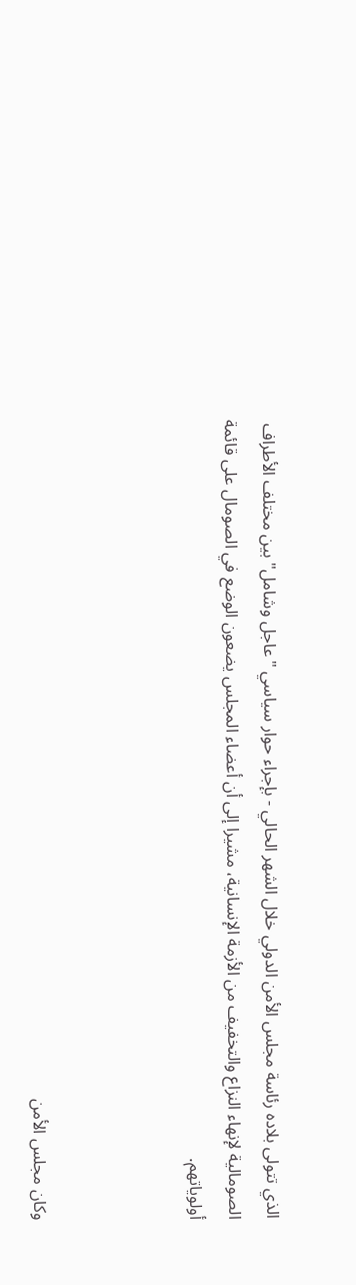الذي تتولى بلاده رئاسة مجلس الأمن الدولي خلال الشهر الحالي - بإجراء حوار سياسي "عاجل وشامل" بين مختلف الأطراف الصومالية لإنهاء النزاع والتخفيف من الأزمة الإنسانية، مشيرا إلى أن أعضاء المجلس يضعون الوضع في الصومال على قائمة أولوياتهم.



وكان مجلس الأمن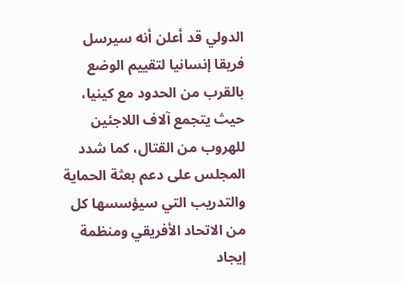الدولي قد أعلن أنه سيرسل فريقا إنسانيا لتقييم الوضع بالقرب من الحدود مع كينيا، حيث يتجمع آلاف اللاجئين للهروب من القتال، كما شدد المجلس على دعم بعثة الحماية والتدريب التي سيؤسسها كل من الاتحاد الأفريقي ومنظمة إيجاد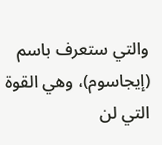والتي ستعرف باسم (إيجاسوم)، وهي القوة التي لن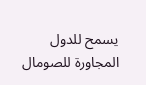يسمح للدول المجاورة للصومال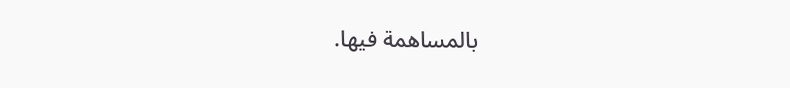بالمساهمة فيها.